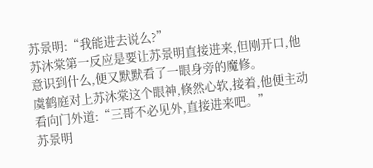苏景明:“我能进去说么?”
苏沐棠第一反应是要让苏景明直接进来,但刚开口,他意识到什么,便又默默看了一眼身旁的魔修。
虞鹤庭对上苏沐棠这个眼神,倏然心软,接着,他便主动看向门外道:“三哥不必见外,直接进来吧。”
苏景明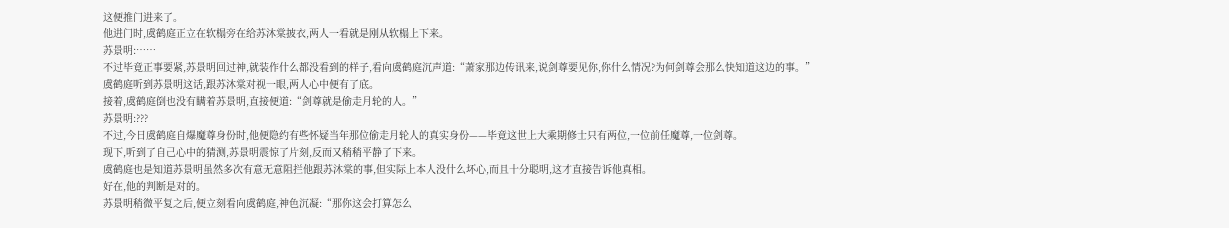这便推门进来了。
他进门时,虞鹤庭正立在软榻旁在给苏沐棠披衣,两人一看就是刚从软榻上下来。
苏景明:……
不过毕竟正事要紧,苏景明回过神,就装作什么都没看到的样子,看向虞鹤庭沉声道:“萧家那边传讯来,说剑尊要见你,你什么情况?为何剑尊会那么快知道这边的事。”
虞鹤庭听到苏景明这话,跟苏沐棠对视一眼,两人心中便有了底。
接着,虞鹤庭倒也没有瞒着苏景明,直接便道:“剑尊就是偷走月轮的人。”
苏景明:???
不过,今日虞鹤庭自爆魔尊身份时,他便隐约有些怀疑当年那位偷走月轮人的真实身份——毕竟这世上大乘期修士只有两位,一位前任魔尊,一位剑尊。
现下,听到了自己心中的猜测,苏景明震惊了片刻,反而又稍稍平静了下来。
虞鹤庭也是知道苏景明虽然多次有意无意阻拦他跟苏沐棠的事,但实际上本人没什么坏心,而且十分聪明,这才直接告诉他真相。
好在,他的判断是对的。
苏景明稍微平复之后,便立刻看向虞鹤庭,神色沉凝:“那你这会打算怎么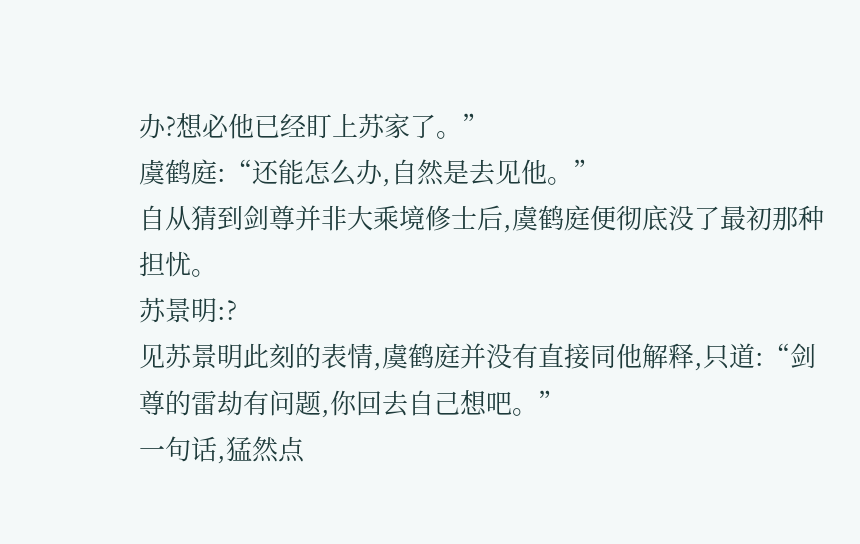办?想必他已经盯上苏家了。”
虞鹤庭:“还能怎么办,自然是去见他。”
自从猜到剑尊并非大乘境修士后,虞鹤庭便彻底没了最初那种担忧。
苏景明:?
见苏景明此刻的表情,虞鹤庭并没有直接同他解释,只道:“剑尊的雷劫有问题,你回去自己想吧。”
一句话,猛然点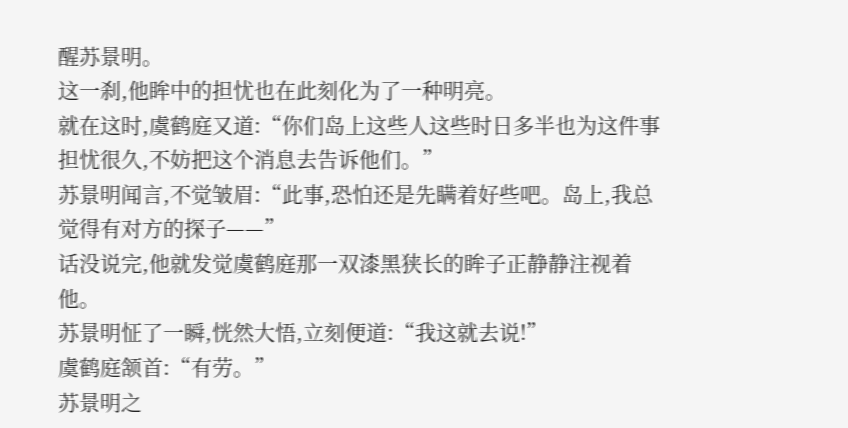醒苏景明。
这一刹,他眸中的担忧也在此刻化为了一种明亮。
就在这时,虞鹤庭又道:“你们岛上这些人这些时日多半也为这件事担忧很久,不妨把这个消息去告诉他们。”
苏景明闻言,不觉皱眉:“此事,恐怕还是先瞒着好些吧。岛上,我总觉得有对方的探子——”
话没说完,他就发觉虞鹤庭那一双漆黑狭长的眸子正静静注视着他。
苏景明怔了一瞬,恍然大悟,立刻便道:“我这就去说!”
虞鹤庭颔首:“有劳。”
苏景明之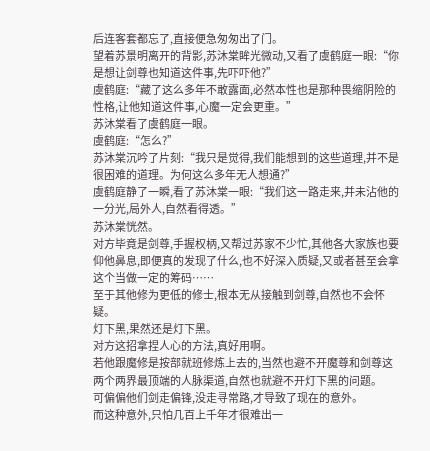后连客套都忘了,直接便急匆匆出了门。
望着苏景明离开的背影,苏沐棠眸光微动,又看了虞鹤庭一眼:“你是想让剑尊也知道这件事,先吓吓他?”
虞鹤庭:“藏了这么多年不敢露面,必然本性也是那种畏缩阴险的性格,让他知道这件事,心魔一定会更重。”
苏沐棠看了虞鹤庭一眼。
虞鹤庭:“怎么?”
苏沐棠沉吟了片刻:“我只是觉得,我们能想到的这些道理,并不是很困难的道理。为何这么多年无人想通?”
虞鹤庭静了一瞬,看了苏沐棠一眼:“我们这一路走来,并未沾他的一分光,局外人,自然看得透。”
苏沐棠恍然。
对方毕竟是剑尊,手握权柄,又帮过苏家不少忙,其他各大家族也要仰他鼻息,即便真的发现了什么,也不好深入质疑,又或者甚至会拿这个当做一定的筹码……
至于其他修为更低的修士,根本无从接触到剑尊,自然也不会怀疑。
灯下黑,果然还是灯下黑。
对方这招拿捏人心的方法,真好用啊。
若他跟魔修是按部就班修炼上去的,当然也避不开魔尊和剑尊这两个两界最顶端的人脉渠道,自然也就避不开灯下黑的问题。
可偏偏他们剑走偏锋,没走寻常路,才导致了现在的意外。
而这种意外,只怕几百上千年才很难出一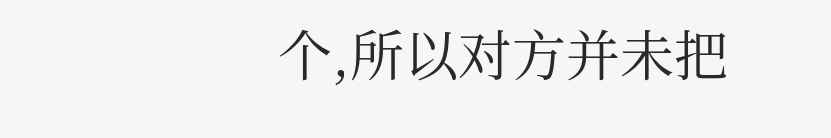个,所以对方并未把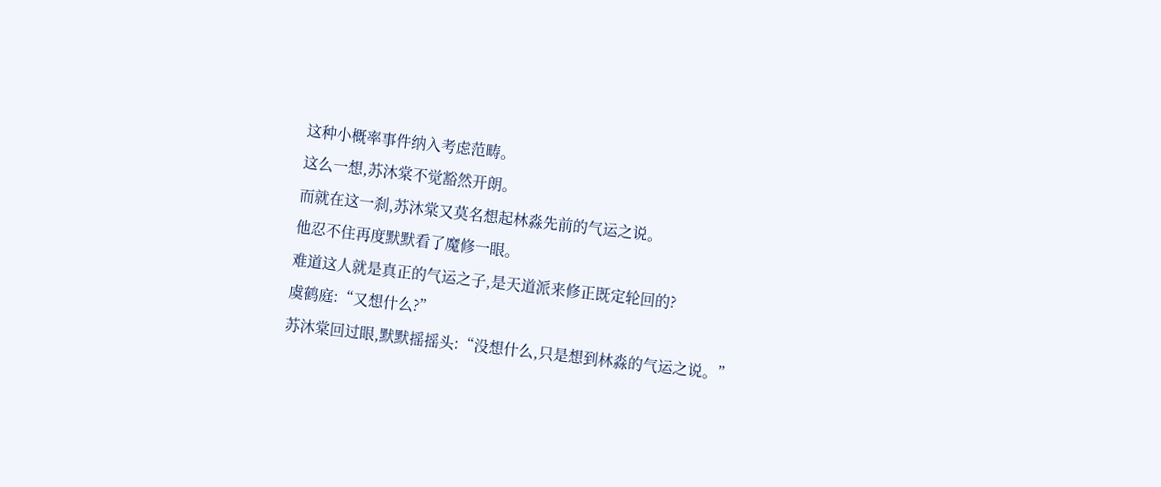这种小概率事件纳入考虑范畴。
这么一想,苏沐棠不觉豁然开朗。
而就在这一刹,苏沐棠又莫名想起林淼先前的气运之说。
他忍不住再度默默看了魔修一眼。
难道这人就是真正的气运之子,是天道派来修正既定轮回的?
虞鹤庭:“又想什么?”
苏沐棠回过眼,默默摇摇头:“没想什么,只是想到林淼的气运之说。”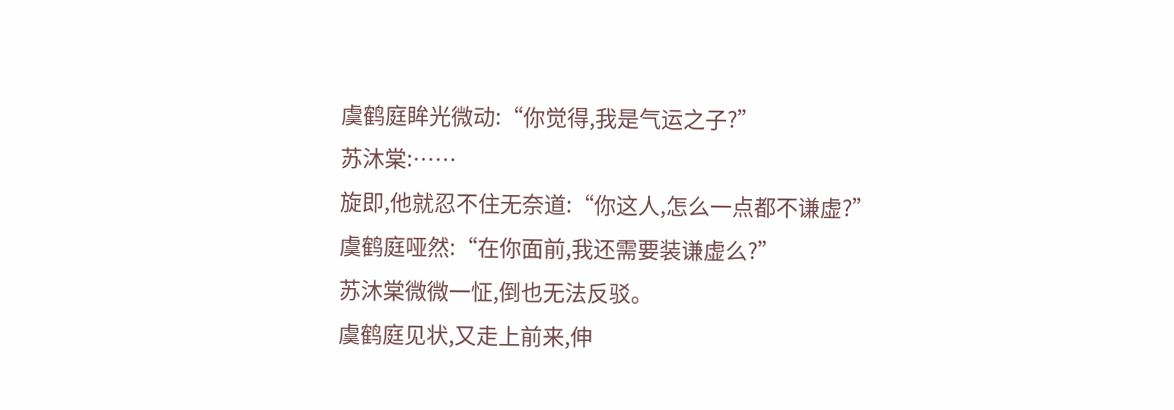虞鹤庭眸光微动:“你觉得,我是气运之子?”
苏沐棠:……
旋即,他就忍不住无奈道:“你这人,怎么一点都不谦虚?”
虞鹤庭哑然:“在你面前,我还需要装谦虚么?”
苏沐棠微微一怔,倒也无法反驳。
虞鹤庭见状,又走上前来,伸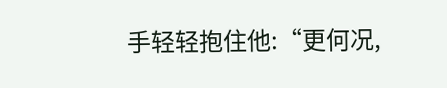手轻轻抱住他:“更何况,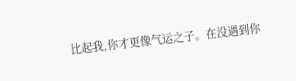比起我,你才更像气运之子。在没遇到你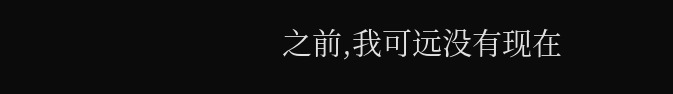之前,我可远没有现在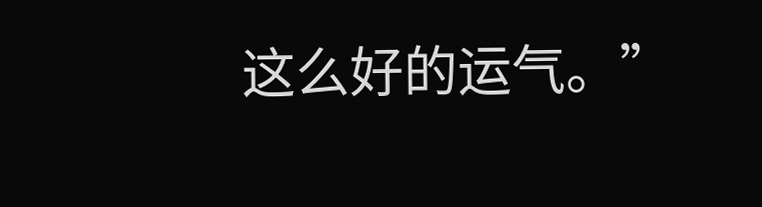这么好的运气。”